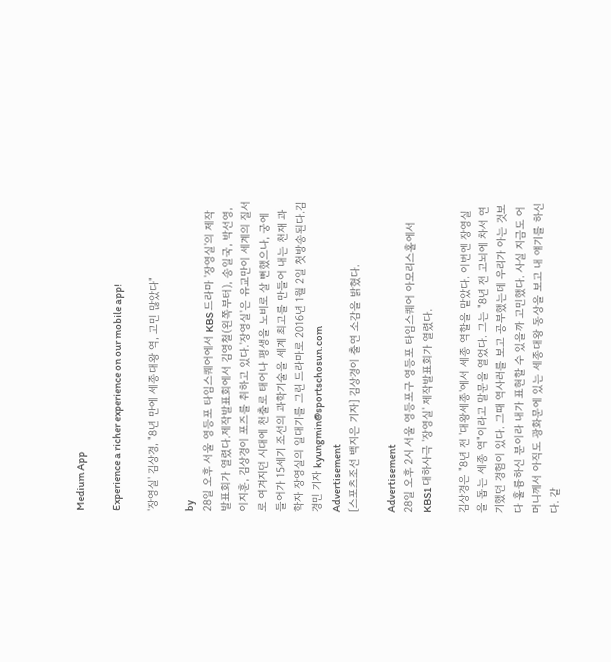Medium App

Experience a richer experience on our mobile app!

'장영실' 김상경, "8년 만에 세종대왕 역, 고민 많았다"

by
28일 오후 서울 영등포 타임스퀘어에서 KBS 드라마 '장영실'의 제작발표회가 열렸다.제작발표회에서 김영철(왼쪽부터), 송일국, 박선영, 이지훈, 김상경이 포즈를 취하고 있다.'장영실'은 유교만이 세계의 질서로 여겨지던 시대에 천출로 태어나 평생을 노비로 살 뻔했으나, 궁에 들어가 15세기 조선의 과학기술을 세계 최고를 만들어 내는 천재 과학자 장영실의 일대기를 그린 드라마로 2016년 1월 2일 첫방송된다.김경민 기자 kyungmin@sportschosun.com
Advertisement
[스포츠조선 백지은 기자] 김상경이 출연 소감을 밝혔다.

Advertisement
28일 오후 2시 서울 영등포구 영등포 타임스퀘어 아모리스홀에서 KBS1 대하사극 '장영실' 제작발표회가 열렸다.

김상경은 "8년 전 '대왕세종'에서 세종 역할을 맡았다. 이번엔 장영실을 돕는 세종 역"이라고 말문을 열었다. 그는 "8년 전 고뇌에 차서 연기했던 경험이 있다. 그때 역사러를 보고 공부했는데 우리가 아는 것보다 훌륭하신 분이라 내가 표현할 수 있을까 고민했다. 사실 지금도 어머니께서 아직도 광화문에 있는 세종대왕 동상을 보고 내 얘기를 하신다. 같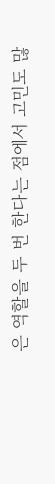은 역할을 두 번 한다는 점에서 고민도 많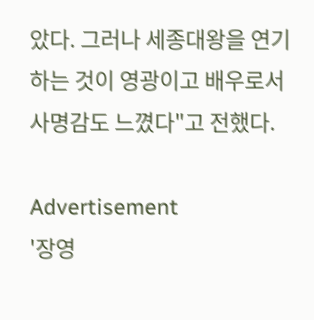았다. 그러나 세종대왕을 연기하는 것이 영광이고 배우로서 사명감도 느꼈다"고 전했다.

Advertisement
'장영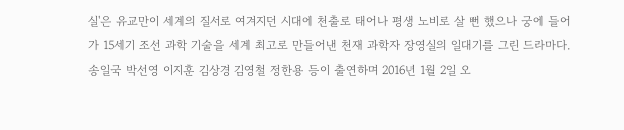실'은 유교만이 세계의 질서로 여겨지던 시대에 천출로 태어나 평생 노비로 살 뻔 했으나 궁에 들어가 15세기 조선 과학 기술을 세계 최고로 만들어낸 천재 과학자 장영실의 일대기를 그린 드라마다. 송일국 박선영 이지훈 김상경 김영철 정한용 등이 출연하며 2016년 1월 2일 오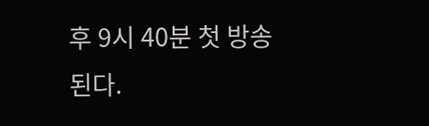후 9시 40분 첫 방송된다.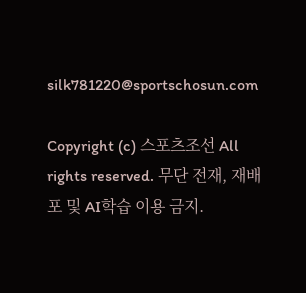silk781220@sportschosun.com

Copyright (c) 스포츠조선 All rights reserved. 무단 전재, 재배포 및 AI학습 이용 금지.